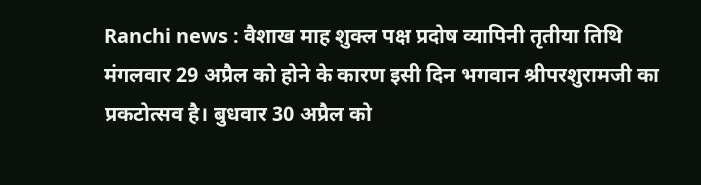Ranchi news : वैशाख माह शुक्ल पक्ष प्रदोष व्यापिनी तृतीया तिथि मंगलवार 29 अप्रैल को होने के कारण इसी दिन भगवान श्रीपरशुरामजी का प्रकटोत्सव है। बुधवार 30 अप्रैल को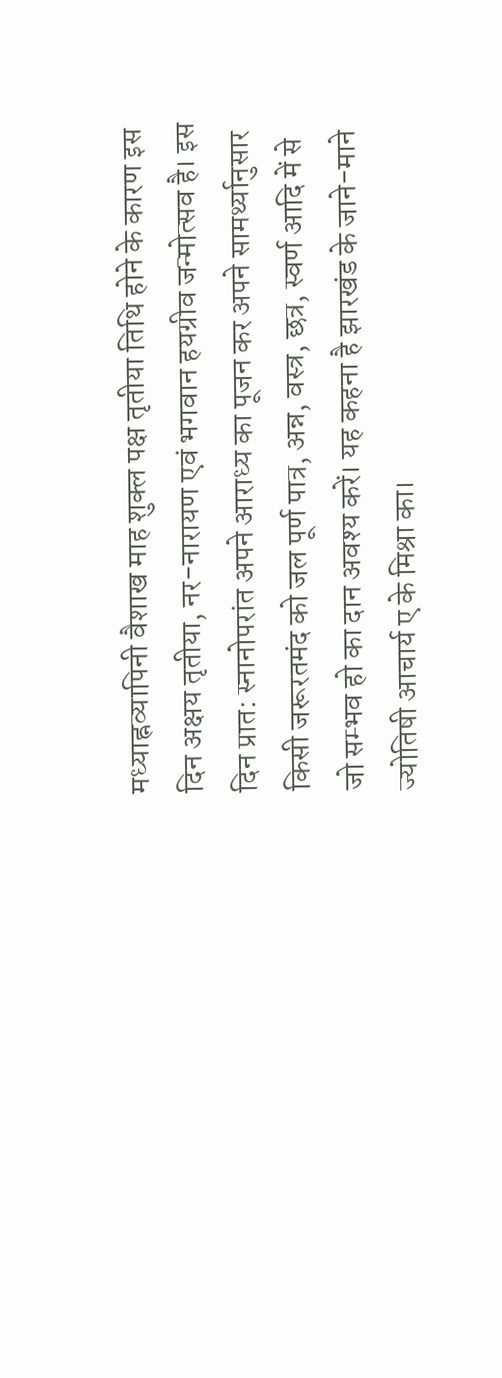मध्याह्नव्यापिनी वैशाख माह शुक्ल पक्ष तृतीया तिथि होने के कारण इस दिन अक्षय तृतीया, नर-नारायण एवं भगवान हयग्रीव जन्मोत्सव है। इस दिन प्रात: स्नानोपरांत अपने आराध्य का पूजन कर अपने सामर्थ्यानुसार किसी जरूरतमंद को जल पूर्ण पात्र, अन्न, वस्त्र, छत्र, स्वर्ण आदि में से जो सम्भव हो का दान अवश्य करें। यह कहना है झारखंड के जाने-माने ज्योतिषी आचार्य ए के मिश्रा का।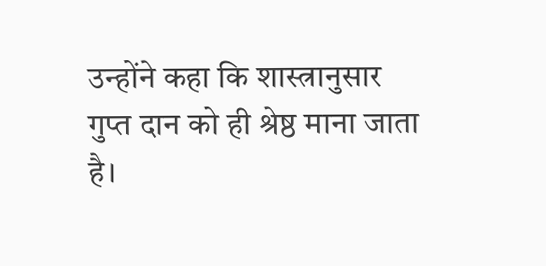उन्होंने कहा कि शास्त्रानुसार गुप्त दान को ही श्रेष्ठ माना जाता है।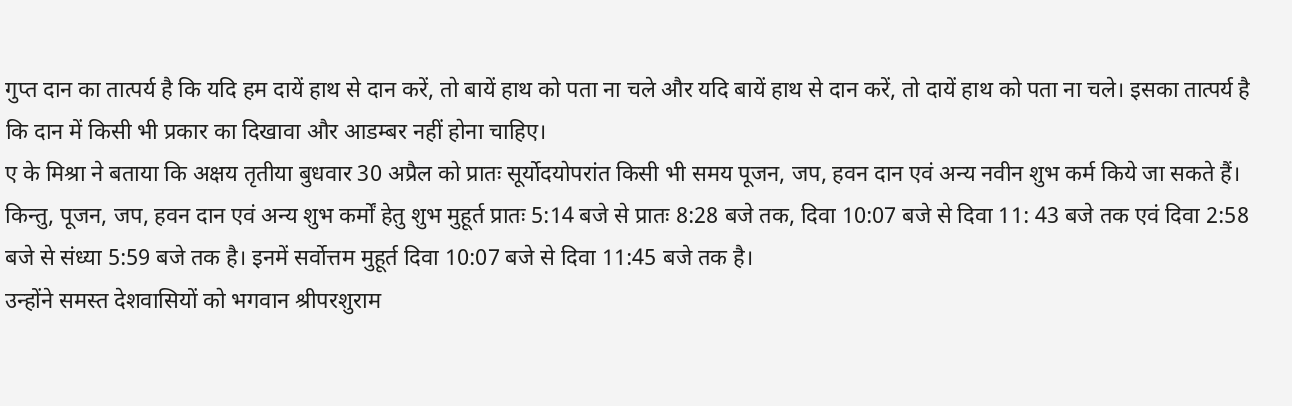गुप्त दान का तात्पर्य है कि यदि हम दायें हाथ से दान करें, तो बायें हाथ को पता ना चले और यदि बायें हाथ से दान करें, तो दायें हाथ को पता ना चले। इसका तात्पर्य है कि दान में किसी भी प्रकार का दिखावा और आडम्बर नहीं होना चाहिए।
ए के मिश्रा ने बताया कि अक्षय तृतीया बुधवार 30 अप्रैल को प्रातः सूर्योदयोपरांत किसी भी समय पूजन, जप, हवन दान एवं अन्य नवीन शुभ कर्म किये जा सकते हैं। किन्तु, पूजन, जप, हवन दान एवं अन्य शुभ कर्मों हेतु शुभ मुहूर्त प्रातः 5:14 बजे से प्रातः 8:28 बजे तक, दिवा 10:07 बजे से दिवा 11: 43 बजे तक एवं दिवा 2:58 बजे से संध्या 5:59 बजे तक है। इनमें सर्वोत्तम मुहूर्त दिवा 10:07 बजे से दिवा 11:45 बजे तक है।
उन्होंने समस्त देशवासियों को भगवान श्रीपरशुराम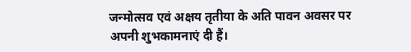जन्मोत्सव एवं अक्षय तृतीया के अति पावन अवसर पर अपनी शुभकामनाएं दी हैं।